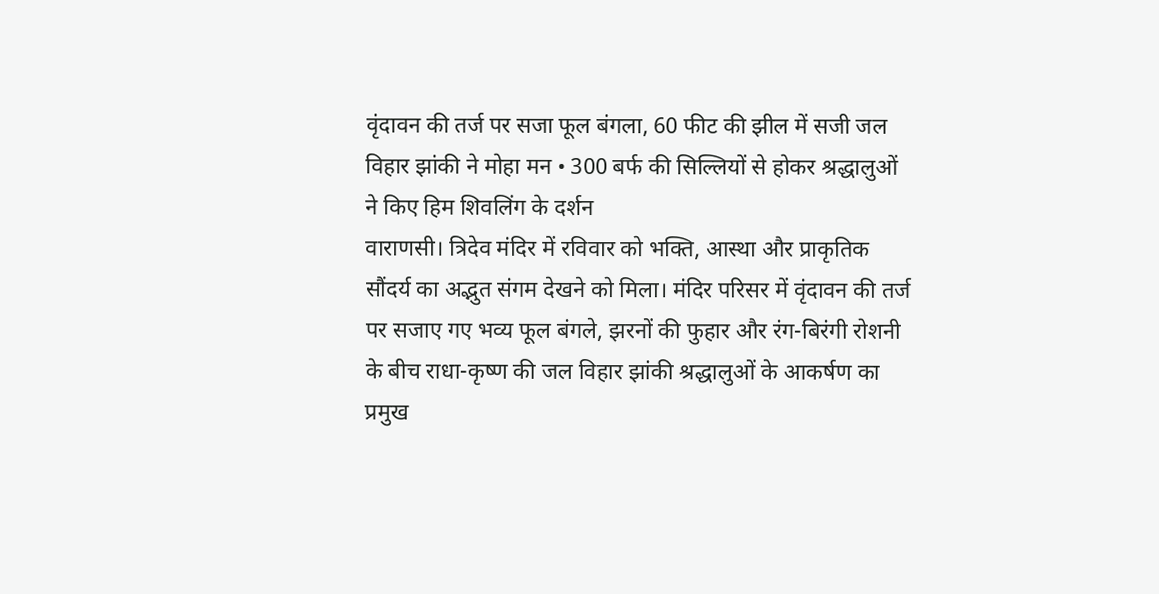वृंदावन की तर्ज पर सजा फूल बंगला, 60 फीट की झील में सजी जल विहार झांकी ने मोहा मन • 300 बर्फ की सिल्लियों से होकर श्रद्धालुओं ने किए हिम शिवलिंग के दर्शन
वाराणसी। त्रिदेव मंदिर में रविवार को भक्ति, आस्था और प्राकृतिक सौंदर्य का अद्भुत संगम देखने को मिला। मंदिर परिसर में वृंदावन की तर्ज पर सजाए गए भव्य फूल बंगले, झरनों की फुहार और रंग-बिरंगी रोशनी के बीच राधा-कृष्ण की जल विहार झांकी श्रद्धालुओं के आकर्षण का प्रमुख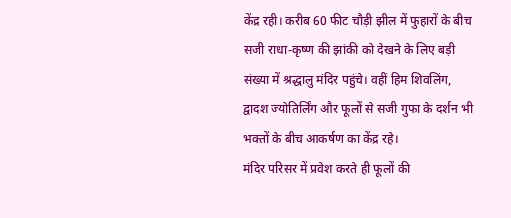केंद्र रही। करीब 60 फीट चौड़ी झील में फुहारों के बीच सजी राधा-कृष्ण की झांकी को देखने के लिए बड़ी संख्या में श्रद्धालु मंदिर पहुंचे। वहीं हिम शिवलिंग, द्वादश ज्योतिर्लिंग और फूलों से सजी गुफा के दर्शन भी भक्तों के बीच आकर्षण का केंद्र रहे।
मंदिर परिसर में प्रवेश करते ही फूलों की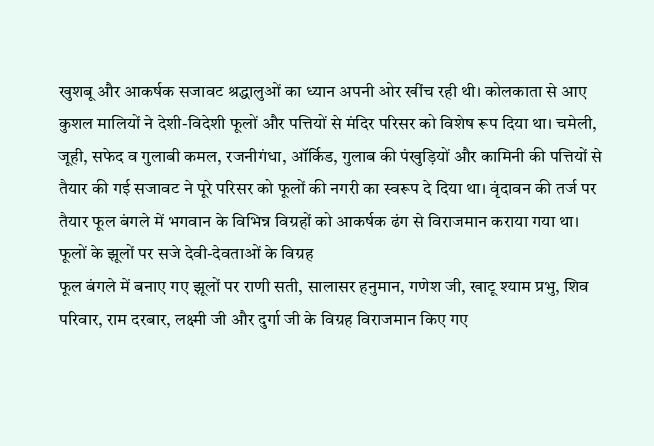खुशबू और आकर्षक सजावट श्रद्धालुओं का ध्यान अपनी ओर खींच रही थी। कोलकाता से आए कुशल मालियों ने देशी-विदेशी फूलों और पत्तियों से मंदिर परिसर को विशेष रूप दिया था। चमेली, जूही, सफेद व गुलाबी कमल, रजनीगंधा, ऑर्किड, गुलाब की पंखुड़ियों और कामिनी की पत्तियों से तैयार की गई सजावट ने पूरे परिसर को फूलों की नगरी का स्वरूप दे दिया था। वृंदावन की तर्ज पर तैयार फूल बंगले में भगवान के विभिन्न विग्रहों को आकर्षक ढंग से विराजमान कराया गया था।
फूलों के झूलों पर सजे देवी-देवताओं के विग्रह
फूल बंगले में बनाए गए झूलों पर राणी सती, सालासर हनुमान, गणेश जी, खाटू श्याम प्रभु, शिव परिवार, राम दरबार, लक्ष्मी जी और दुर्गा जी के विग्रह विराजमान किए गए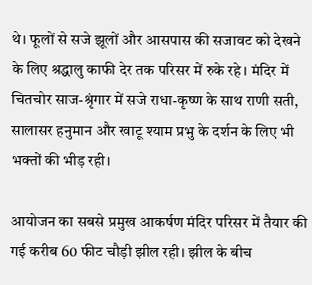थे। फूलों से सजे झूलों और आसपास की सजावट को देखने के लिए श्रद्धालु काफी देर तक परिसर में रुके रहे। मंदिर में चितचोर साज-श्रृंगार में सजे राधा-कृष्ण के साथ राणी सती, सालासर हनुमान और खाटू श्याम प्रभु के दर्शन के लिए भी भक्तों की भीड़ रही।

आयोजन का सबसे प्रमुख आकर्षण मंदिर परिसर में तैयार की गई करीब 60 फीट चौड़ी झील रही। झील के बीच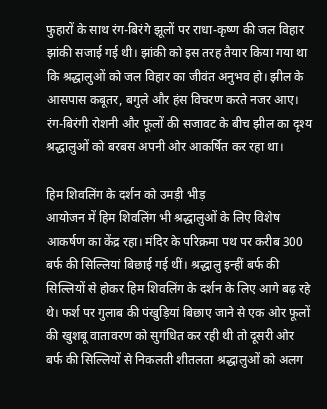फुहारों के साथ रंग-बिरंगे झूलों पर राधा-कृष्ण की जल विहार झांकी सजाई गई थी। झांकी को इस तरह तैयार किया गया था कि श्रद्धालुओं को जल विहार का जीवंत अनुभव हो। झील के आसपास कबूतर, बगुले और हंस विचरण करते नजर आए। रंग-बिरंगी रोशनी और फूलों की सजावट के बीच झील का दृश्य श्रद्धालुओं को बरबस अपनी ओर आकर्षित कर रहा था।

हिम शिवलिंग के दर्शन को उमड़ी भीड़
आयोजन में हिम शिवलिंग भी श्रद्धालुओं के लिए विशेष आकर्षण का केंद्र रहा। मंदिर के परिक्रमा पथ पर करीब 300 बर्फ की सिल्लियां बिछाई गई थीं। श्रद्धालु इन्हीं बर्फ की सिल्लियों से होकर हिम शिवलिंग के दर्शन के लिए आगे बढ़ रहे थे। फर्श पर गुलाब की पंखुड़ियां बिछाए जाने से एक ओर फूलों की खुशबू वातावरण को सुगंधित कर रही थी तो दूसरी ओर बर्फ की सिल्लियों से निकलती शीतलता श्रद्धालुओं को अलग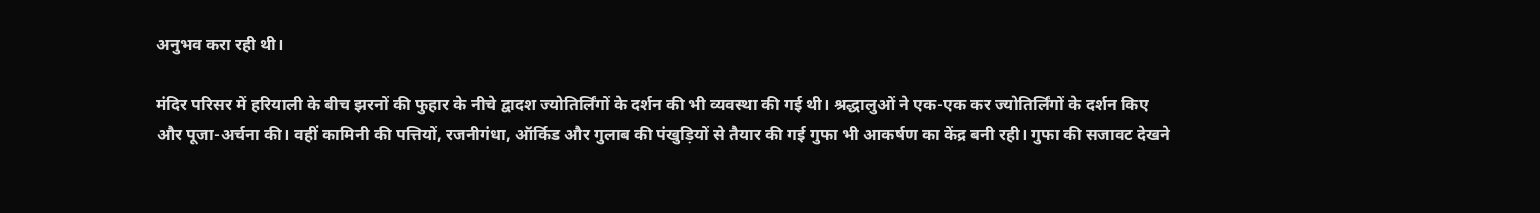अनुभव करा रही थी।

मंदिर परिसर में हरियाली के बीच झरनों की फुहार के नीचे द्वादश ज्योतिर्लिंगों के दर्शन की भी व्यवस्था की गई थी। श्रद्धालुओं ने एक-एक कर ज्योतिर्लिंगों के दर्शन किए और पूजा-अर्चना की। वहीं कामिनी की पत्तियों, रजनीगंधा, ऑर्किड और गुलाब की पंखुड़ियों से तैयार की गई गुफा भी आकर्षण का केंद्र बनी रही। गुफा की सजावट देखने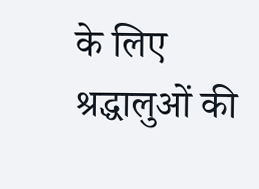के लिए श्रद्धालुओं की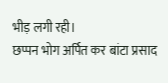भीड़ लगी रही।
छप्पन भोग अर्पित कर बांटा प्रसाद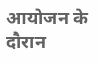आयोजन के दौरान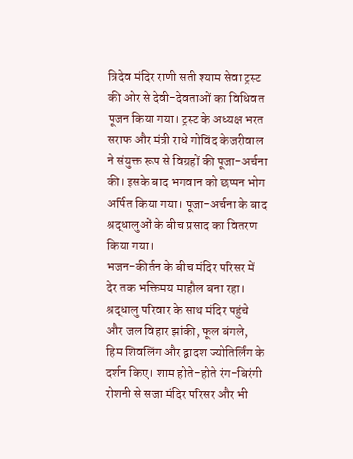त्रिदेव मंदिर राणी सती श्याम सेवा ट्रस्ट की ओर से देवी-देवताओं का विधिवत पूजन किया गया। ट्रस्ट के अध्यक्ष भरत सराफ और मंत्री राधे गोविंद केजरीवाल ने संयुक्त रूप से विग्रहों की पूजा-अर्चना की। इसके बाद भगवान को छप्पन भोग अर्पित किया गया। पूजा-अर्चना के बाद श्रद्धालुओं के बीच प्रसाद का वितरण किया गया।
भजन-कीर्तन के बीच मंदिर परिसर में देर तक भक्तिमय माहौल बना रहा। श्रद्धालु परिवार के साथ मंदिर पहुंचे और जल विहार झांकी, फूल बंगले, हिम शिवलिंग और द्वादश ज्योतिर्लिंग के दर्शन किए। शाम होते-होते रंग-बिरंगी रोशनी से सजा मंदिर परिसर और भी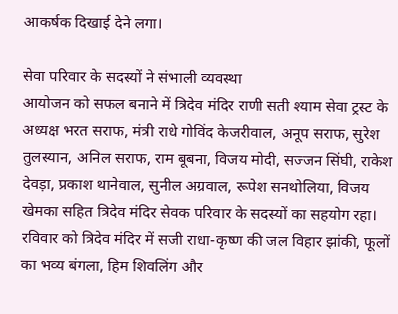आकर्षक दिखाई देने लगा।

सेवा परिवार के सदस्यों ने संभाली व्यवस्था
आयोजन को सफल बनाने में त्रिदेव मंदिर राणी सती श्याम सेवा ट्रस्ट के अध्यक्ष भरत सराफ, मंत्री राधे गोविंद केजरीवाल, अनूप सराफ, सुरेश तुलस्यान, अनिल सराफ, राम बूबना, विजय मोदी, सज्जन सिंघी, राकेश देवड़ा, प्रकाश थानेवाल, सुनील अग्रवाल, रूपेश सनथोलिया, विजय खेमका सहित त्रिदेव मंदिर सेवक परिवार के सदस्यों का सहयोग रहा।
रविवार को त्रिदेव मंदिर में सजी राधा-कृष्ण की जल विहार झांकी, फूलों का भव्य बंगला, हिम शिवलिंग और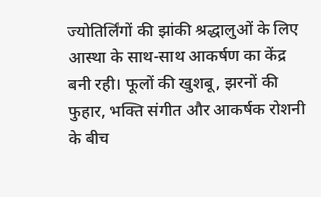ज्योतिर्लिंगों की झांकी श्रद्धालुओं के लिए आस्था के साथ-साथ आकर्षण का केंद्र बनी रही। फूलों की खुशबू, झरनों की फुहार, भक्ति संगीत और आकर्षक रोशनी के बीच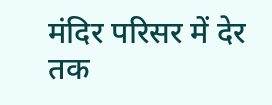मंदिर परिसर में देर तक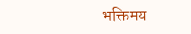भक्तिमय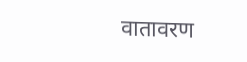वातावरण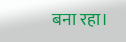बना रहा।